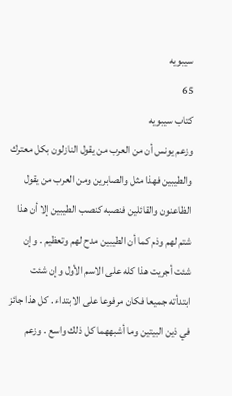سيبويه
65
كتاب سيبويه
وزعم يونس أن من العرب من يقول النازلون بكل معترك والطيبين فهذا مثل والصابرين ومن العرب من يقول الظاعنون والقائلين فنصبه كنصب الطيبين إلا أن هذا شتم لهم وذم كما أن الطيبين مدح لهم وتعظيم . وإن شئت أجريت هذا كله على الاسم الأول وإن شئت ابتدأته جميعا فكان مرفوعا على الابتداء . كل هذا جائز في ذين البيتين وما أشبههما كل ذلك واسع . وزعم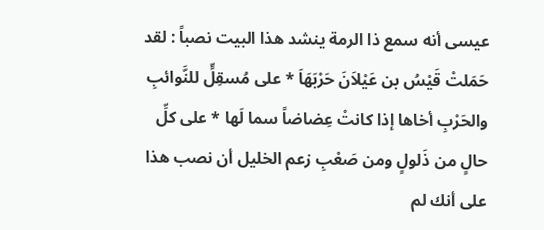عيسى أنه سمع ذا الرمة ينشد هذا البيت نصباً : لقد حَمَلتْ قَيْسُ بن عَيْلاَنَ حَرْبَهَاَ * على مُسقِلٍّ للنَّوائبِ والحَرْبِ أخاها إذا كانتْ عِضاضاً سما لَها * على كلِّ حالٍ من ذَلولٍ ومن صَعْبِ زعم الخليل أن نصب هذا على أنك لم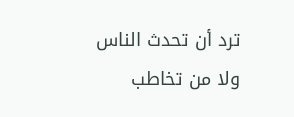ترد أن تحدث الناس ولا من تخاطب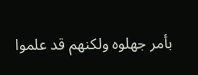بأمر جهلوه ولكنهم قد علموا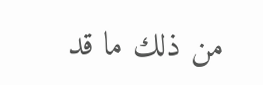من ذلك ما قد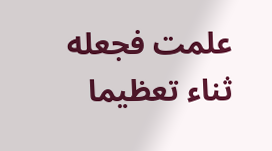علمت فجعله ثناء تعظيما